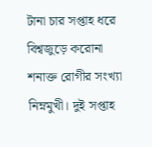টানা চার সপ্তাহ ধরে বিশ্বজুড়ে করোনা শনাক্ত রোগীর সংখ্যা নিম্নমুখী। দুই সপ্তাহ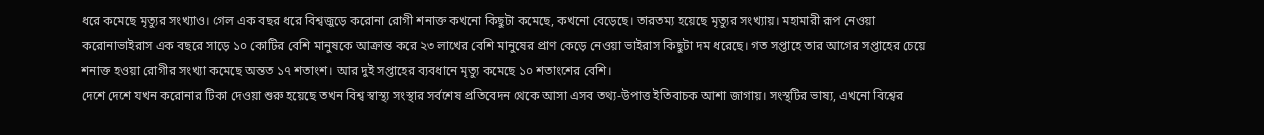ধরে কমেছে মৃত্যুর সংখ্যাও। গেল এক বছর ধরে বিশ্বজুড়ে করোনা রোগী শনাক্ত কখনো কিছুটা কমেছে, কখনো বেড়েছে। তারতম্য হয়েছে মৃত্যুর সংখ্যায়। মহামারী রূপ নেওয়া করোনাভাইরাস এক বছরে সাড়ে ১০ কোটির বেশি মানুষকে আক্রান্ত করে ২৩ লাখের বেশি মানুষের প্রাণ কেড়ে নেওয়া ভাইরাস কিছুটা দম ধরেছে। গত সপ্তাহে তার আগের সপ্তাহের চেয়ে শনাক্ত হওয়া রোগীর সংখ্যা কমেছে অন্তত ১৭ শতাংশ। আর দুই সপ্তাহের ব্যবধানে মৃত্যু কমেছে ১০ শতাংশের বেশি।
দেশে দেশে যখন করোনার টিকা দেওয়া শুরু হয়েছে তখন বিশ্ব স্বাস্থ্য সংস্থার সর্বশেষ প্রতিবেদন থেকে আসা এসব তথ্য-উপাত্ত ইতিবাচক আশা জাগায়। সংস্থটির ভাষ্য, এখনো বিশ্বের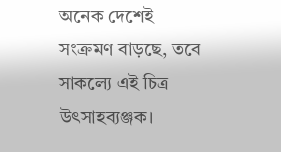অনেক দেশেই সংক্রমণ বাড়ছে, তবে সাকল্যে এই চিত্র উৎসাহব্যঞ্জক।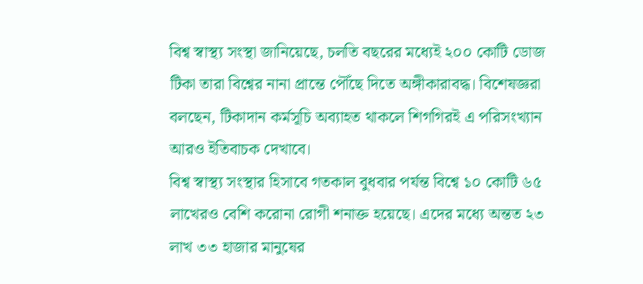বিশ্ব স্বাস্থ্য সংস্থা জানিয়েছে, চলতি বছরের মধ্যেই ২০০ কোটি ডোজ টিকা তারা বিশ্বের নানা প্রান্তে পৌঁছে দিতে অঙ্গীকারাবদ্ধ। বিশেষজ্ঞরা বলছেন, টিকাদান কর্মসূচি অব্যাহত থাকলে শিগগিরই এ পরিসংখ্যান আরও ইতিবাচক দেখাবে।
বিশ্ব স্বাস্থ্য সংস্থার হিসাবে গতকাল বুধবার পর্যন্ত বিশ্বে ১০ কোটি ৬৫ লাখেরও বেশি করোনা রোগী শনাক্ত হয়েছে। এদের মধ্যে অন্তত ২৩ লাখ ৩৩ হাজার মানুষের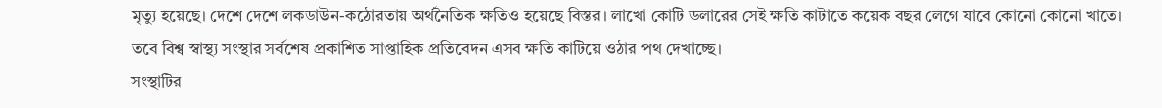মৃত্যু হয়েছে। দেশে দেশে লকডাউন-কঠোরতায় অর্থনৈতিক ক্ষতিও হয়েছে বিস্তর। লাখো কোটি ডলারের সেই ক্ষতি কাটাতে কয়েক বছর লেগে যাবে কোনো কোনো খাতে। তবে বিশ্ব স্বাস্থ্য সংস্থার সর্বশেষ প্রকাশিত সাপ্তাহিক প্রতিবেদন এসব ক্ষতি কাটিয়ে ওঠার পথ দেখাচ্ছে।
সংস্থাটির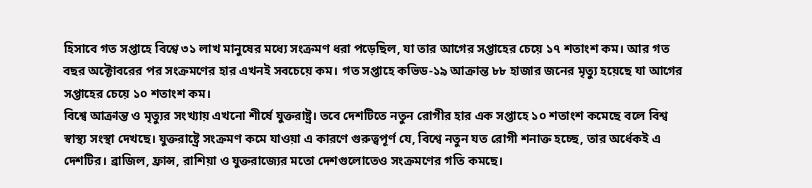হিসাবে গত সপ্তাহে বিশ্বে ৩১ লাখ মানুষের মধ্যে সংক্রমণ ধরা পড়েছিল, যা তার আগের সপ্তাহের চেয়ে ১৭ শতাংশ কম। আর গত বছর অক্টোবরের পর সংক্রমণের হার এখনই সবচেয়ে কম। গত সপ্তাহে কভিড-১৯ আক্রান্ত ৮৮ হাজার জনের মৃত্যু হয়েছে যা আগের সপ্তাহের চেয়ে ১০ শতাংশ কম।
বিশ্বে আক্রান্ত ও মৃত্যুর সংখ্যায় এখনো শীর্ষে যুক্তরাষ্ট্র। তবে দেশটিতে নতুন রোগীর হার এক সপ্তাহে ১০ শতাংশ কমেছে বলে বিশ্ব স্বাস্থ্য সংস্থা দেখছে। যুক্তরাষ্ট্রে সংক্রমণ কমে যাওয়া এ কারণে গুরুত্বপূর্ণ যে, বিশ্বে নতুন যত রোগী শনাক্ত হচ্ছে, তার অর্ধেকই এ দেশটির। ব্রাজিল, ফ্রান্স, রাশিয়া ও যুক্তরাজ্যের মতো দেশগুলোতেও সংক্রমণের গতি কমছে।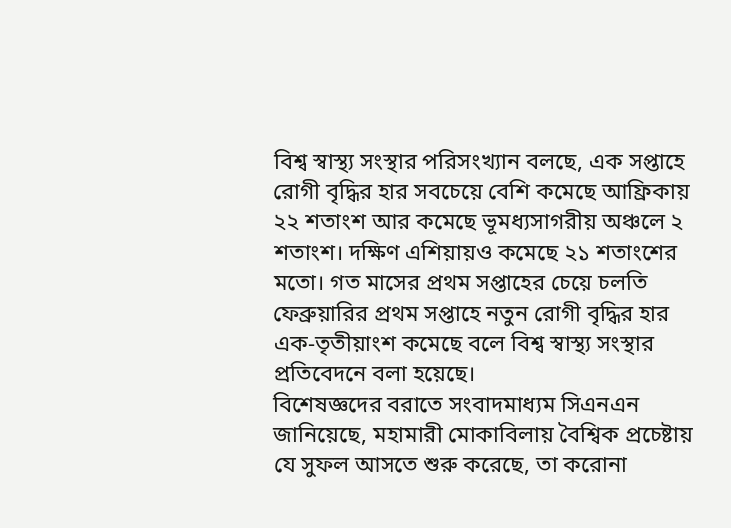বিশ্ব স্বাস্থ্য সংস্থার পরিসংখ্যান বলছে, এক সপ্তাহে রোগী বৃদ্ধির হার সবচেয়ে বেশি কমেছে আফ্রিকায় ২২ শতাংশ আর কমেছে ভূমধ্যসাগরীয় অঞ্চলে ২ শতাংশ। দক্ষিণ এশিয়ায়ও কমেছে ২১ শতাংশের মতো। গত মাসের প্রথম সপ্তাহের চেয়ে চলতি ফেব্রুয়ারির প্রথম সপ্তাহে নতুন রোগী বৃদ্ধির হার এক-তৃতীয়াংশ কমেছে বলে বিশ্ব স্বাস্থ্য সংস্থার প্রতিবেদনে বলা হয়েছে।
বিশেষজ্ঞদের বরাতে সংবাদমাধ্যম সিএনএন জানিয়েছে, মহামারী মোকাবিলায় বৈশ্বিক প্রচেষ্টায় যে সুফল আসতে শুরু করেছে, তা করোনা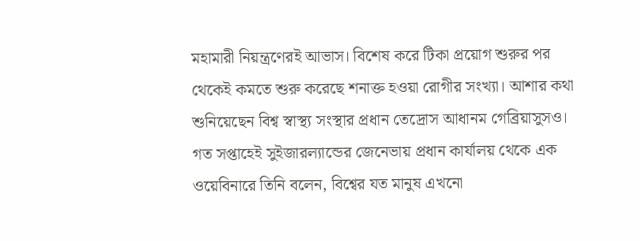মহামারী নিয়ন্ত্রণেরই আভাস। বিশেষ করে টিকা প্রয়োগ শুরুর পর থেকেই কমতে শুরু করেছে শনাক্ত হওয়া রোগীর সংখ্যা। আশার কথা শুনিয়েছেন বিশ্ব স্বাস্থ্য সংস্থার প্রধান তেদ্রোস আধানম গেব্রিয়াসুসও। গত সপ্তাহেই সুইজারল্যান্ডের জেনেভায় প্রধান কার্যালয় থেকে এক ওয়েবিনারে তিনি বলেন, বিশ্বের যত মানুষ এখনো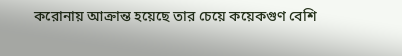করোনায় আক্রান্ত হয়েছে তার চেয়ে কয়েকগুণ বেশি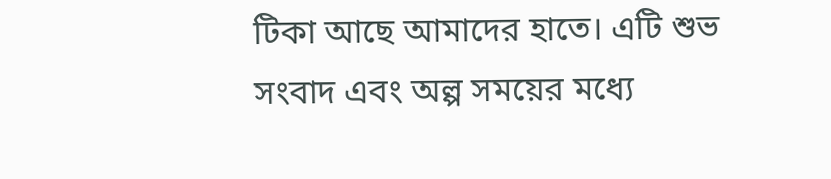টিকা আছে আমাদের হাতে। এটি শুভ সংবাদ এবং অল্প সময়ের মধ্যে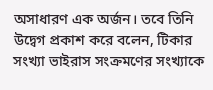অসাধারণ এক অর্জন। তবে তিনি উদ্বেগ প্রকাশ করে বলেন, টিকার সংখ্যা ভাইরাস সংক্রমণের সংখ্যাকে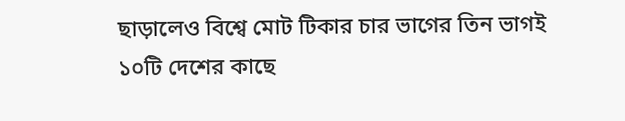ছাড়ালেও বিশ্বে মোট টিকার চার ভাগের তিন ভাগই ১০টি দেশের কাছে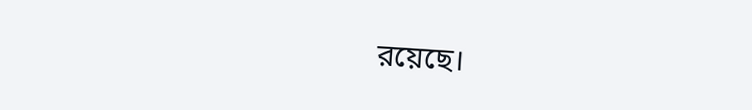রয়েছে।